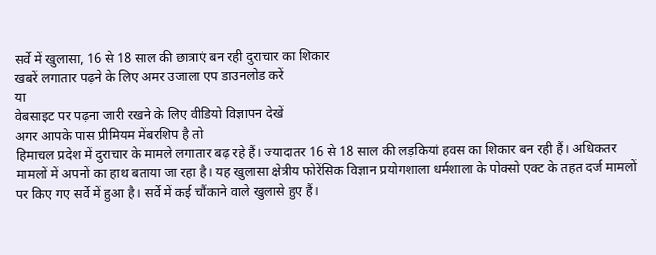सर्वे में खुलासा, 16 से 18 साल की छात्राएं बन रही दुराचार का शिकार
खबरें लगातार पढ़ने के लिए अमर उजाला एप डाउनलोड करें
या
वेबसाइट पर पढ़ना जारी रखने के लिए वीडियो विज्ञापन देखें
अगर आपके पास प्रीमियम मेंबरशिप है तो
हिमाचल प्रदेश में दुराचार के मामले लगातार बढ़ रहे हैं। ज्यादातर 16 से 18 साल की लड़कियां हवस का शिकार बन रही हैं। अधिकतर मामलों में अपनों का हाथ बताया जा रहा है। यह खुलासा क्षेत्रीय फोरेंसिक विज्ञान प्रयोगशाला धर्मशाला के पोक्सो एक्ट के तहत दर्ज मामलों पर किए गए सर्वे में हुआ है। सर्वे में कई चौंकाने वाले खुलासे हुए हैं।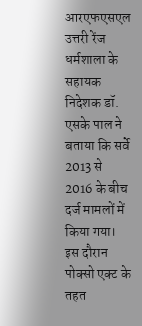आरएफएसएल उत्तरी रेंज धर्मशाला के सहायक निदेशक डॉ. एसके पाल ने बताया कि सर्वे 2013 से 2016 के बीच दर्ज मामलों में किया गया। इस दौरान पोक्सो एक्ट के तहत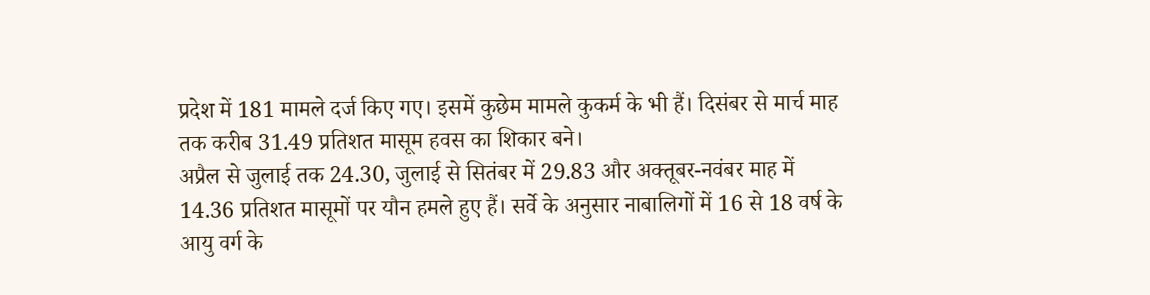प्रदेश में 181 मामले दर्ज किए गए। इसमें कुछेम मामले कुकर्म के भी हैं। दिसंबर से मार्च माह तक करीब 31.49 प्रतिशत मासूम हवस का शिकार बने।
अप्रैल से जुलाई तक 24.30, जुलाई से सितंबर में 29.83 और अक्तूबर-नवंबर माह में 14.36 प्रतिशत मासूमों पर यौन हमले हुए हैं। सर्वे के अनुसार नाबालिगों में 16 से 18 वर्ष के आयु वर्ग के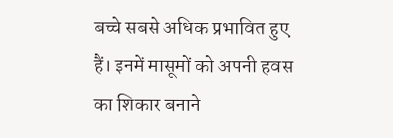बच्चे सबसे अधिक प्रभावित हुए हैं। इनमें मासूमों को अपनी हवस का शिकार बनाने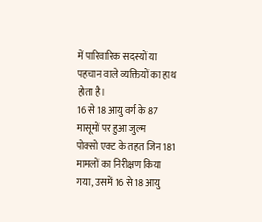में पारिवारिक सदस्यों या पहचान वाले व्यक्तियों का हाथ होता है।
16 से 18 आयु वर्ग के 87 मासूमों पर हुआ जुल्म
पोक्सो एक्ट के तहत जिन 181 मामलों का निरीक्षण किया गया, उसमें 16 से 18 आयु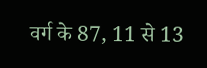वर्ग के 87, 11 से 13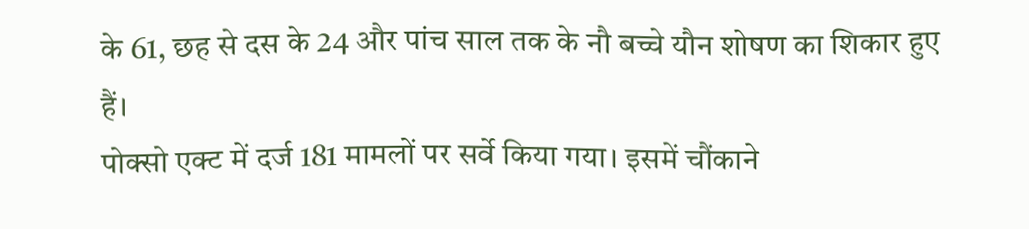के 61, छह से दस के 24 और पांच साल तक के नौ बच्चे यौन शोषण का शिकार हुए हैं।
पोक्सो एक्ट में दर्ज 181 मामलों पर सर्वे किया गया। इसमें चौंकाने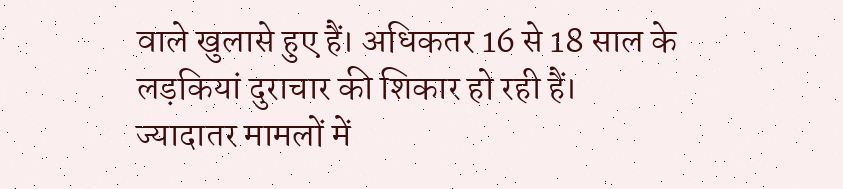वाले खुलासे हुए हैं। अधिकतर 16 से 18 साल के लड़कियां दुराचार की शिकार हो रही हैं। ज्यादातर मामलों में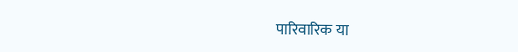पारिवारिक या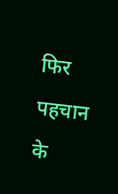फिर पहचान के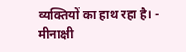व्यक्तियों का हाथ रहा है। - मीनाक्षी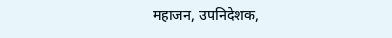महाजन, उपनिदेशक,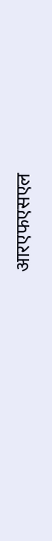आरएफएसएल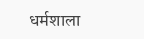धर्मशाला